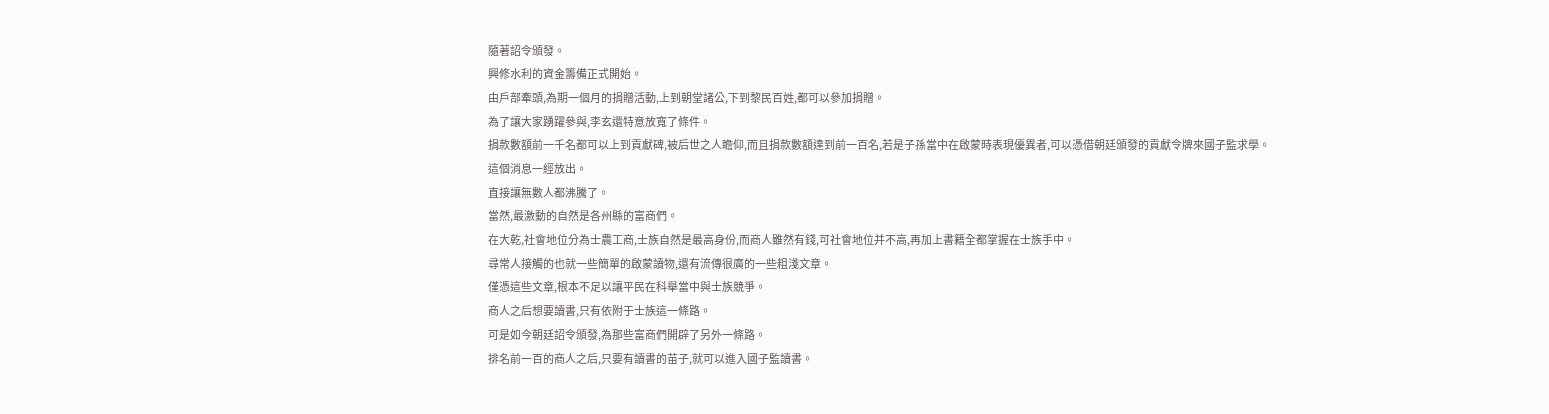隨著詔令頒發。
興修水利的資金籌備正式開始。
由戶部牽頭,為期一個月的捐贈活動,上到朝堂諸公,下到黎民百姓,都可以參加捐贈。
為了讓大家踴躍參與,李玄還特意放寬了條件。
捐款數額前一千名都可以上到貢獻碑,被后世之人瞻仰,而且捐款數額達到前一百名,若是子孫當中在啟蒙時表現優異者,可以憑借朝廷頒發的貢獻令牌來國子監求學。
這個消息一經放出。
直接讓無數人都沸騰了。
當然,最激動的自然是各州縣的富商們。
在大乾,社會地位分為士農工商,士族自然是最高身份,而商人雖然有錢,可社會地位并不高,再加上書籍全都掌握在士族手中。
尋常人接觸的也就一些簡單的啟蒙讀物,還有流傳很廣的一些粗淺文章。
僅憑這些文章,根本不足以讓平民在科舉當中與士族競爭。
商人之后想要讀書,只有依附于士族這一條路。
可是如今朝廷詔令頒發,為那些富商們開辟了另外一條路。
排名前一百的商人之后,只要有讀書的苗子,就可以進入國子監讀書。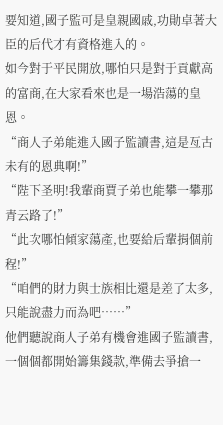要知道,國子監可是皇親國戚,功勛卓著大臣的后代才有資格進入的。
如今對于平民開放,哪怕只是對于貢獻高的富商,在大家看來也是一場浩蕩的皇恩。
“商人子弟能進入國子監讀書,這是亙古未有的恩典啊!”
“陛下圣明!我輩商賈子弟也能攀一攀那青云路了!”
“此次哪怕傾家蕩產,也要給后輩捐個前程!”
“咱們的財力與士族相比還是差了太多,只能說盡力而為吧……”
他們聽說商人子弟有機會進國子監讀書,一個個都開始籌集錢款,準備去爭搶一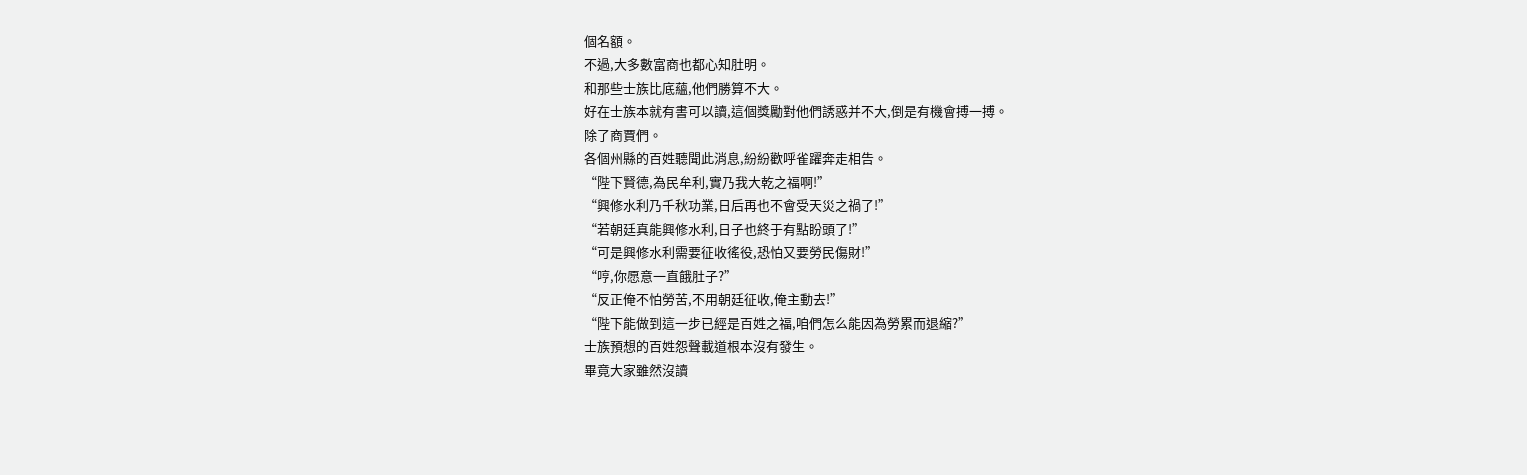個名額。
不過,大多數富商也都心知肚明。
和那些士族比底蘊,他們勝算不大。
好在士族本就有書可以讀,這個獎勵對他們誘惑并不大,倒是有機會搏一搏。
除了商賈們。
各個州縣的百姓聽聞此消息,紛紛歡呼雀躍奔走相告。
“陛下賢德,為民牟利,實乃我大乾之福啊!”
“興修水利乃千秋功業,日后再也不會受天災之禍了!”
“若朝廷真能興修水利,日子也終于有點盼頭了!”
“可是興修水利需要征收徭役,恐怕又要勞民傷財!”
“哼,你愿意一直餓肚子?”
“反正俺不怕勞苦,不用朝廷征收,俺主動去!”
“陛下能做到這一步已經是百姓之福,咱們怎么能因為勞累而退縮?”
士族預想的百姓怨聲載道根本沒有發生。
畢竟大家雖然沒讀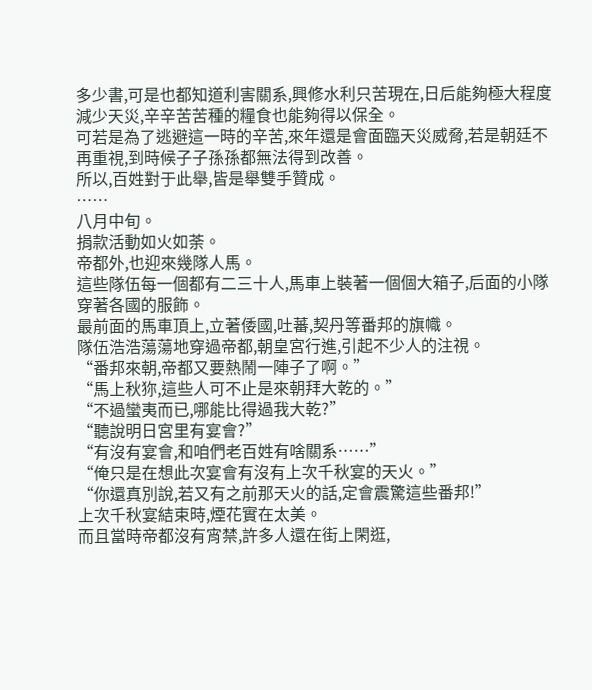多少書,可是也都知道利害關系,興修水利只苦現在,日后能夠極大程度減少天災,辛辛苦苦種的糧食也能夠得以保全。
可若是為了逃避這一時的辛苦,來年還是會面臨天災威脅,若是朝廷不再重視,到時候子子孫孫都無法得到改善。
所以,百姓對于此舉,皆是舉雙手贊成。
……
八月中旬。
捐款活動如火如荼。
帝都外,也迎來幾隊人馬。
這些隊伍每一個都有二三十人,馬車上裝著一個個大箱子,后面的小隊穿著各國的服飾。
最前面的馬車頂上,立著倭國,吐蕃,契丹等番邦的旗幟。
隊伍浩浩蕩蕩地穿過帝都,朝皇宮行進,引起不少人的注視。
“番邦來朝,帝都又要熱鬧一陣子了啊。”
“馬上秋狝,這些人可不止是來朝拜大乾的。”
“不過蠻夷而已,哪能比得過我大乾?”
“聽說明日宮里有宴會?”
“有沒有宴會,和咱們老百姓有啥關系……”
“俺只是在想此次宴會有沒有上次千秋宴的天火。”
“你還真別說,若又有之前那天火的話,定會震驚這些番邦!”
上次千秋宴結束時,煙花實在太美。
而且當時帝都沒有宵禁,許多人還在街上閑逛,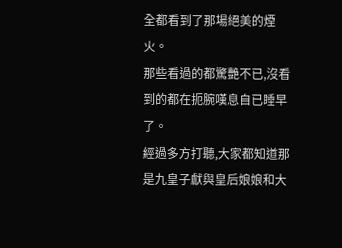全都看到了那場絕美的煙火。
那些看過的都驚艷不已,沒看到的都在扼腕嘆息自已睡早了。
經過多方打聽,大家都知道那是九皇子獻與皇后娘娘和大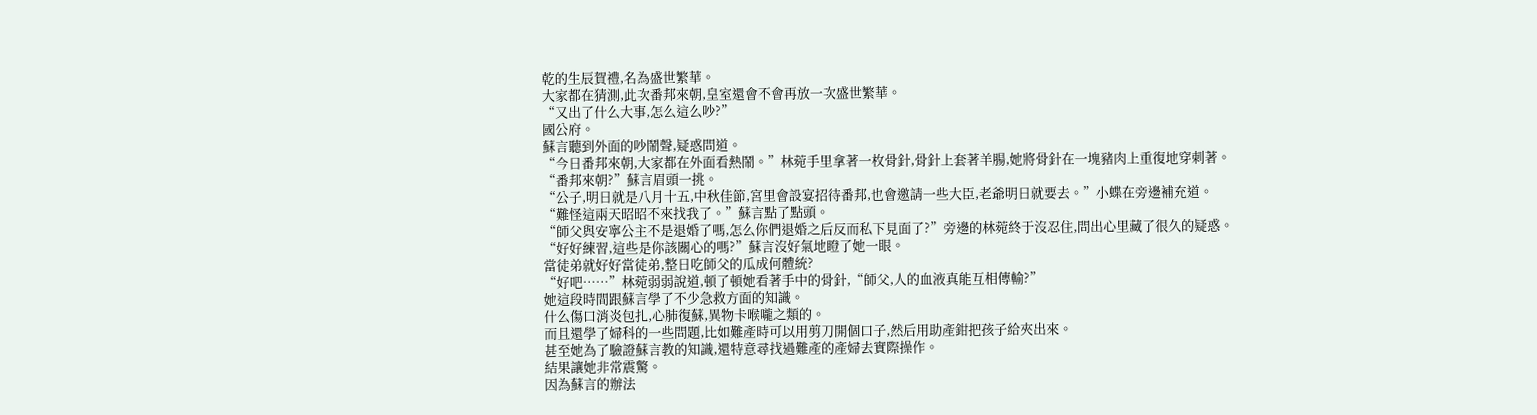乾的生辰賀禮,名為盛世繁華。
大家都在猜測,此次番邦來朝,皇室還會不會再放一次盛世繁華。
“又出了什么大事,怎么這么吵?”
國公府。
蘇言聽到外面的吵鬧聲,疑惑問道。
“今日番邦來朝,大家都在外面看熱鬧。”林菀手里拿著一枚骨針,骨針上套著羊腸,她將骨針在一塊豬肉上重復地穿刺著。
“番邦來朝?”蘇言眉頭一挑。
“公子,明日就是八月十五,中秋佳節,宮里會設宴招待番邦,也會邀請一些大臣,老爺明日就要去。”小蝶在旁邊補充道。
“難怪這兩天昭昭不來找我了。”蘇言點了點頭。
“師父與安寧公主不是退婚了嗎,怎么你們退婚之后反而私下見面了?”旁邊的林菀終于沒忍住,問出心里藏了很久的疑惑。
“好好練習,這些是你該關心的嗎?”蘇言沒好氣地瞪了她一眼。
當徒弟就好好當徒弟,整日吃師父的瓜成何體統?
“好吧……”林菀弱弱說道,頓了頓她看著手中的骨針,“師父,人的血液真能互相傳輸?”
她這段時間跟蘇言學了不少急救方面的知識。
什么傷口消炎包扎,心肺復蘇,異物卡喉嚨之類的。
而且還學了婦科的一些問題,比如難產時可以用剪刀開個口子,然后用助產鉗把孩子給夾出來。
甚至她為了驗證蘇言教的知識,還特意尋找過難產的產婦去實際操作。
結果讓她非常震驚。
因為蘇言的辦法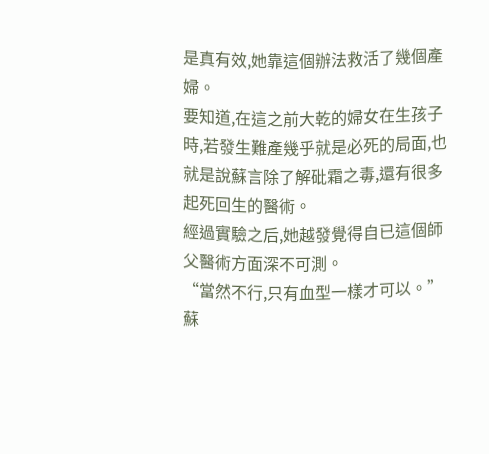是真有效,她靠這個辦法救活了幾個產婦。
要知道,在這之前大乾的婦女在生孩子時,若發生難產幾乎就是必死的局面,也就是說蘇言除了解砒霜之毒,還有很多起死回生的醫術。
經過實驗之后,她越發覺得自已這個師父醫術方面深不可測。
“當然不行,只有血型一樣才可以。”蘇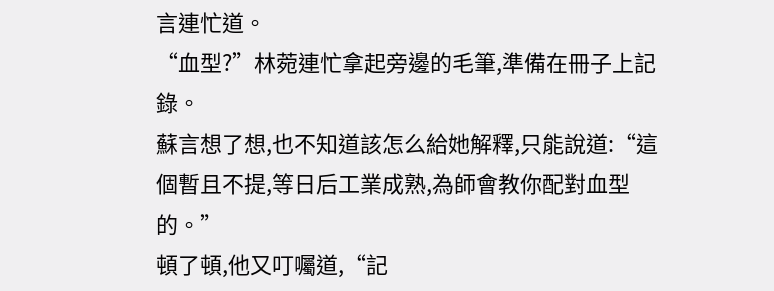言連忙道。
“血型?”林菀連忙拿起旁邊的毛筆,準備在冊子上記錄。
蘇言想了想,也不知道該怎么給她解釋,只能說道:“這個暫且不提,等日后工業成熟,為師會教你配對血型的。”
頓了頓,他又叮囑道,“記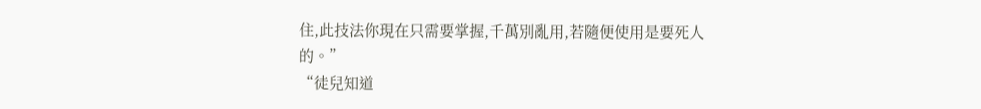住,此技法你現在只需要掌握,千萬別亂用,若隨便使用是要死人的。”
“徒兒知道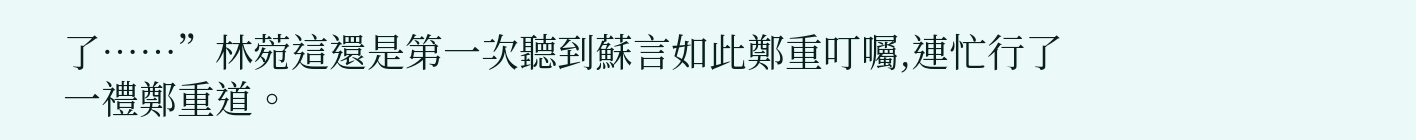了……”林菀這還是第一次聽到蘇言如此鄭重叮囑,連忙行了一禮鄭重道。